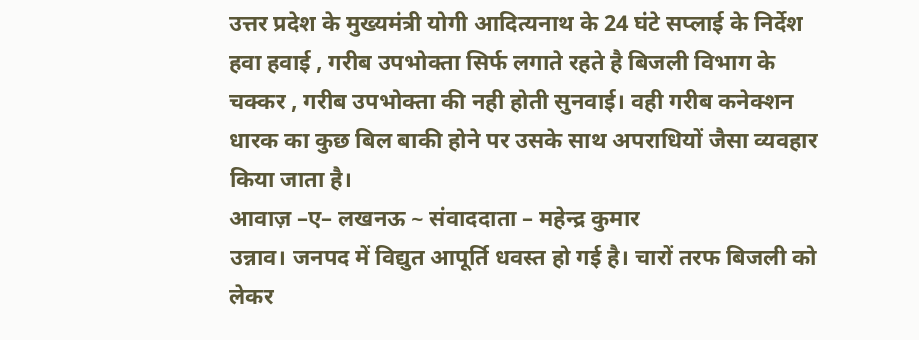उत्तर प्रदेश के मुख्यमंत्री योगी आदित्यनाथ के 24 घंटे सप्लाई के निर्देश हवा हवाई , गरीब उपभोक्ता सिर्फ लगाते रहते है बिजली विभाग के चक्कर , गरीब उपभोक्ता की नही होती सुनवाई। वही गरीब कनेक्शन धारक का कुछ बिल बाकी होने पर उसके साथ अपराधियों जैसा व्यवहार किया जाता है।
आवाज़ –ए– लखनऊ ~ संवाददाता – महेन्द्र कुमार
उन्नाव। जनपद में विद्युत आपूर्ति धवस्त हो गई है। चारों तरफ बिजली को लेकर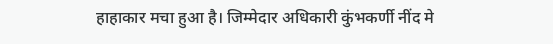हाहाकार मचा हुआ है। जिम्मेदार अधिकारी कुंभकर्णी नींद मे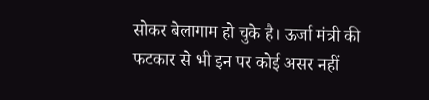सोकर बेलागाम हो चुके है। ऊर्जा मंत्री की फटकार से भी इन पर कोई असर नहीं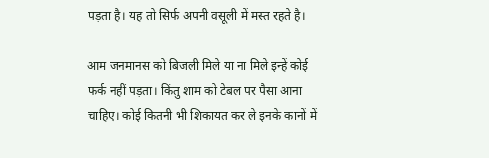पड़ता है। यह तो सिर्फ अपनी वसूली में मस्त रहते है।

आम जनमानस को बिजली मिले या ना मिले इन्हें कोई फर्क नहीं पड़ता। किंतु शाम को टेबल पर पैसा आना चाहिए। कोई कितनी भी शिकायत कर ले इनके कानों में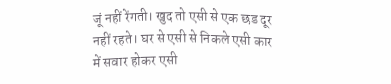जूं नहीं रेंगती। खुद तो एसी से एक छड दूर नहीं रहते। घर से एसी से निकले एसी कार में सवार होकर एसी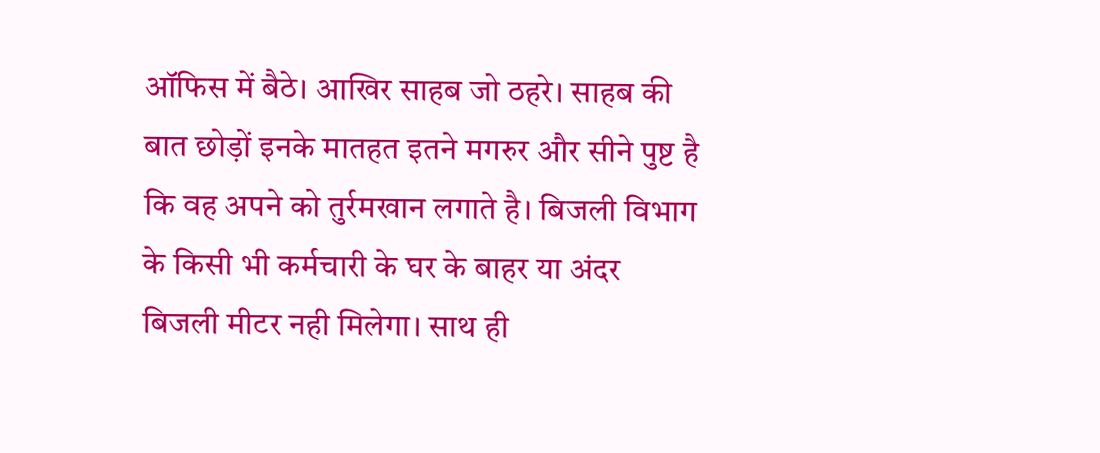ऑफिस में बैठे। आखिर साहब जो ठहरे। साहब की बात छोड़ों इनके मातहत इतने मगरुर और सीने पुष्ट है कि वह अपने को तुर्रमखान लगाते है। बिजली विभाग के किसी भी कर्मचारी के घर के बाहर या अंदर बिजली मीटर नही मिलेगा। साथ ही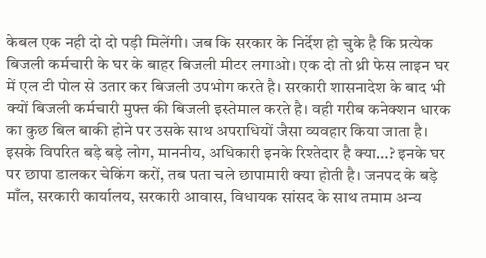केबल एक नही दो दो पड़ी मिलेंगी। जब कि सरकार के निर्देश हो चुके है कि प्रत्येक बिजली कर्मचारी के घर के बाहर बिजली मीटर लगाओ। एक दो तो थ्री फेस लाइन घर में एल टी पोल से उतार कर बिजली उपभोग करते है। सरकारी शासनादेश के बाद भी क्यों बिजली कर्मचारी मुफ्त की बिजली इस्तेमाल करते है। वही गरीब कनेक्शन धारक का कुछ बिल बाकी होने पर उसके साथ अपराधियों जैसा व्यवहार किया जाता है। इसके विपरित बड़े बड़े लोग, माननीय, अधिकारी इनके रिश्तेदार है क्या…? इनके घर पर छापा डालकर चेकिंग करों, तब पता चले छापामारी क्या होती है। जनपद के बड़े माँल, सरकारी कार्यालय, सरकारी आवास, विधायक सांसद के साथ तमाम अन्य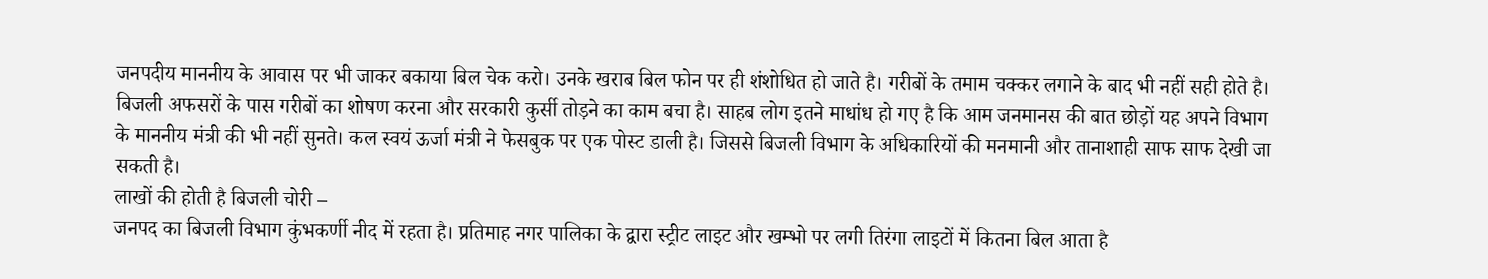जनपदीय माननीय के आवास पर भी जाकर बकाया बिल चेक करो। उनके खराब बिल फोन पर ही शंशोधित हो जाते है। गरीबों के तमाम चक्कर लगाने के बाद भी नहीं सही होते है। बिजली अफसरों के पास गरीबों का शोषण करना और सरकारी कुर्सी तोड़ने का काम बचा है। साहब लोग इतने माधांध हो गए है कि आम जनमानस की बात छोड़ों यह अपने विभाग के माननीय मंत्री की भी नहीं सुनते। कल स्वयं ऊर्जा मंत्री ने फेसबुक पर एक पोस्ट डाली है। जिससे बिजली विभाग के अधिकारियों की मनमानी और तानाशाही साफ साफ देखी जा सकती है।
लाखों की होती है बिजली चोरी –
जनपद का बिजली विभाग कुंभकर्णी नीद में रहता है। प्रतिमाह नगर पालिका के द्वारा स्ट्रीट लाइट और खम्भो पर लगी तिरंगा लाइटों में कितना बिल आता है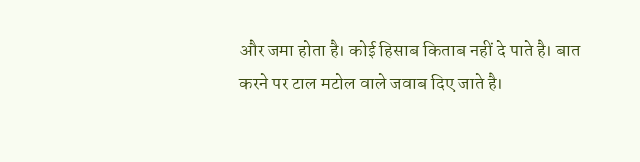और जमा होता है। कोई हिसाब किताब नहीं दे पाते है। बात करने पर टाल मटोल वाले जवाब दिए जाते है।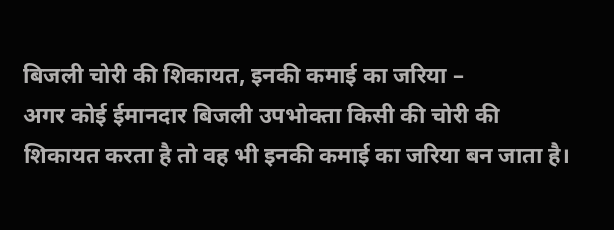बिजली चोरी की शिकायत, इनकी कमाई का जरिया –
अगर कोई ईमानदार बिजली उपभोक्ता किसी की चोरी की शिकायत करता है तो वह भी इनकी कमाई का जरिया बन जाता है।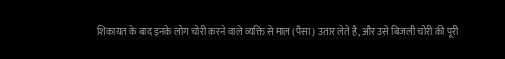शिकायत के बाद इनके लोग चोरी करने वाले व्यक्ति से माल (पैसा) उतार लेते है, और उसे बिजली चोरी की पूरी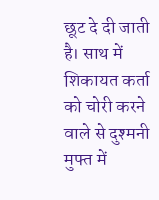छूट दे दी जाती है। साथ में शिकायत कर्ता को चोरी करने वाले से दुश्मनी मुफ्त में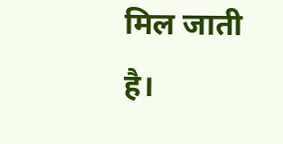मिल जाती है।